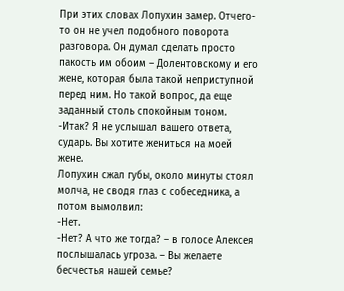При этих словах Лопухин замер. Отчего-то он не учел подобного поворота разговора. Он думал сделать просто пакость им обоим – Долентовскому и его жене, которая была такой неприступной перед ним. Но такой вопрос, да еще заданный столь спокойным тоном.
-Итак? Я не услышал вашего ответа, сударь. Вы хотите жениться на моей жене.
Лопухин сжал губы, около минуты стоял молча, не сводя глаз с собеседника, а потом вымолвил:
-Нет.
-Нет? А что же тогда? – в голосе Алексея послышалась угроза. – Вы желаете бесчестья нашей семье?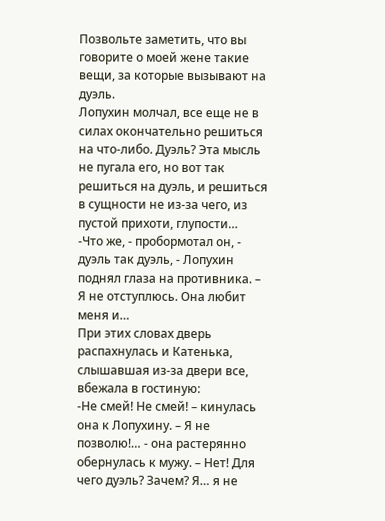Позвольте заметить, что вы говорите о моей жене такие вещи, за которые вызывают на дуэль.
Лопухин молчал, все еще не в силах окончательно решиться на что-либо. Дуэль? Эта мысль не пугала его, но вот так решиться на дуэль, и решиться в сущности не из-за чего, из пустой прихоти, глупости…
-Что же, - пробормотал он, - дуэль так дуэль, - Лопухин поднял глаза на противника. – Я не отступлюсь. Она любит меня и…
При этих словах дверь распахнулась и Катенька, слышавшая из-за двери все, вбежала в гостиную:
-Не смей! Не смей! – кинулась она к Лопухину. – Я не позволю!… - она растерянно обернулась к мужу. – Нет! Для чего дуэль? Зачем? Я… я не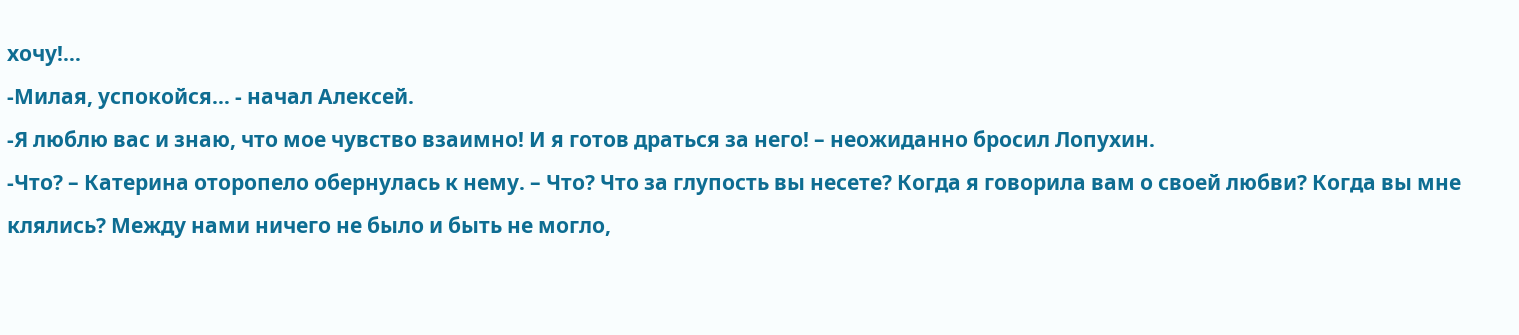хочу!…
-Милая, успокойся… - начал Алексей.
-Я люблю вас и знаю, что мое чувство взаимно! И я готов драться за него! – неожиданно бросил Лопухин.
-Что? – Катерина оторопело обернулась к нему. – Что? Что за глупость вы несете? Когда я говорила вам о своей любви? Когда вы мне клялись? Между нами ничего не было и быть не могло,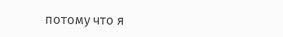потому что я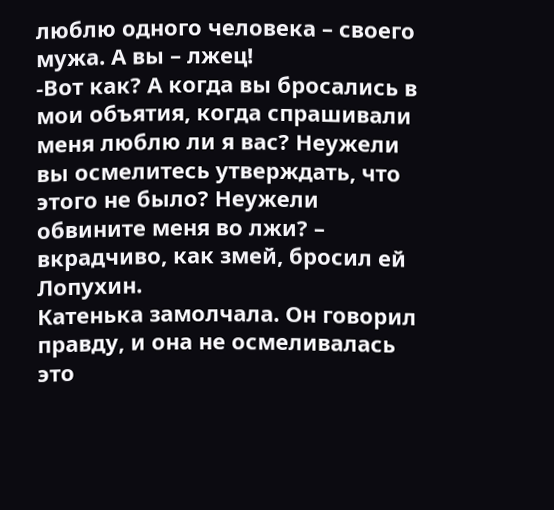люблю одного человека – своего мужа. А вы – лжец!
-Вот как? А когда вы бросались в мои объятия, когда спрашивали меня люблю ли я вас? Неужели вы осмелитесь утверждать, что этого не было? Неужели обвините меня во лжи? – вкрадчиво, как змей, бросил ей Лопухин.
Катенька замолчала. Он говорил правду, и она не осмеливалась это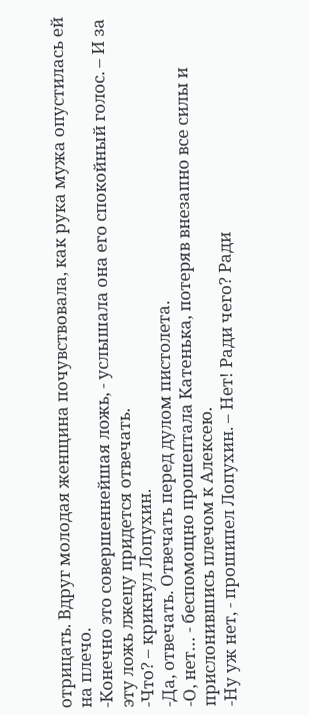отрицать. Вдруг молодая женщина почувствовала, как рука мужа опустилась ей на плечо.
-Конечно это совершеннейшая ложь, - услышала она его спокойный голос. – И за эту ложь лжецу придется отвечать.
-Что? – крикнул Лопухин.
-Да, отвечать. Отвечать перед дулом пистолета.
-О, нет… - беспомощно прошептала Катенька, потеряв внезапно все силы и прислонившись плечом к Алексею.
-Ну уж нет, - прошипел Лопухин. – Нет! Ради чего? Ради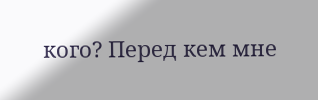кого? Перед кем мне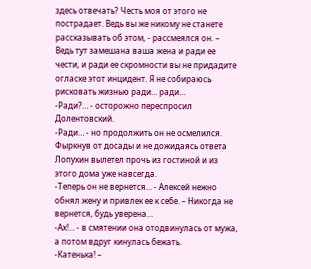здесь отвечать? Честь моя от этого не пострадает. Ведь вы же никому не станете рассказывать об этом, - рассмеялся он. – Ведь тут замешана ваша жена и ради ее чести, и ради ее скромности вы не придадите огласке этот инцидент. Я не собираюсь рисковать жизнью ради… ради…
-Ради?… - осторожно переспросил Долентовский.
-Ради… - но продолжить он не осмелился.
Фыркнув от досады и не дожидаясь ответа Лопухин вылетел прочь из гостиной и из этого дома уже навсегда.
-Теперь он не вернется… - Алексей нежно обнял жену и привлек ее к себе. – Никогда не вернется, будь уверена…
-Ах!… - в смятении она отодвинулась от мужа, а потом вдруг кинулась бежать.
-Катенька! –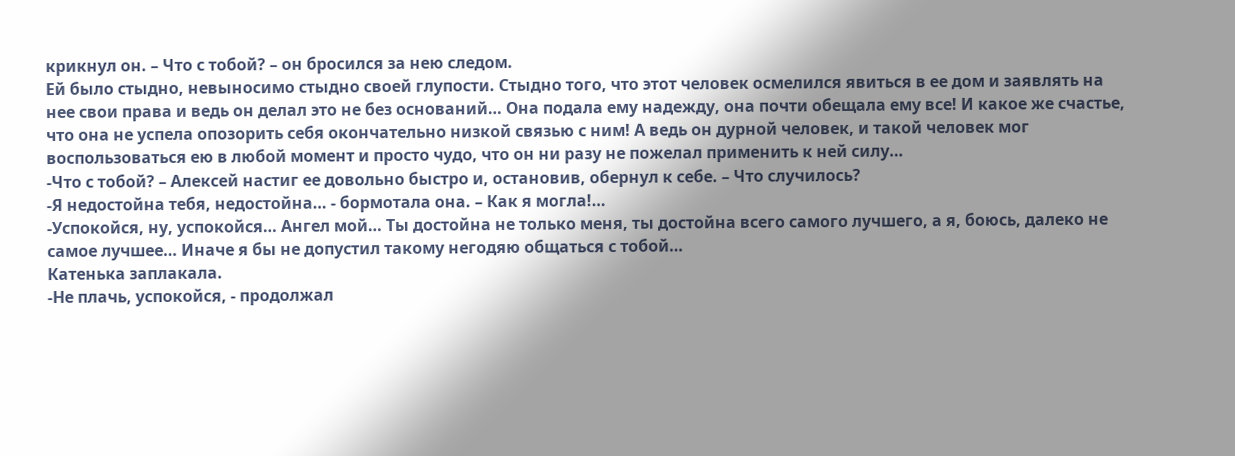крикнул он. – Что с тобой? – он бросился за нею следом.
Ей было стыдно, невыносимо стыдно своей глупости. Стыдно того, что этот человек осмелился явиться в ее дом и заявлять на нее свои права и ведь он делал это не без оснований… Она подала ему надежду, она почти обещала ему все! И какое же счастье, что она не успела опозорить себя окончательно низкой связью с ним! А ведь он дурной человек, и такой человек мог воспользоваться ею в любой момент и просто чудо, что он ни разу не пожелал применить к ней силу…
-Что с тобой? – Алексей настиг ее довольно быстро и, остановив, обернул к себе. – Что случилось?
-Я недостойна тебя, недостойна… - бормотала она. – Как я могла!…
-Успокойся, ну, успокойся… Ангел мой… Ты достойна не только меня, ты достойна всего самого лучшего, а я, боюсь, далеко не самое лучшее… Иначе я бы не допустил такому негодяю общаться с тобой…
Катенька заплакала.
-Не плачь, успокойся, - продолжал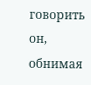говорить он, обнимая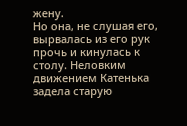жену.
Но она, не слушая его, вырвалась из его рук прочь и кинулась к столу. Неловким движением Катенька задела старую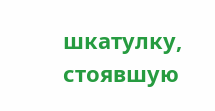шкатулку, стоявшую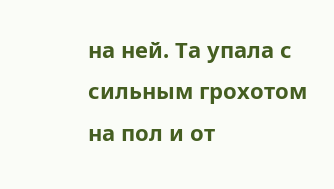на ней. Та упала с сильным грохотом на пол и от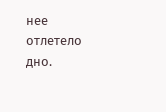нее отлетело дно.